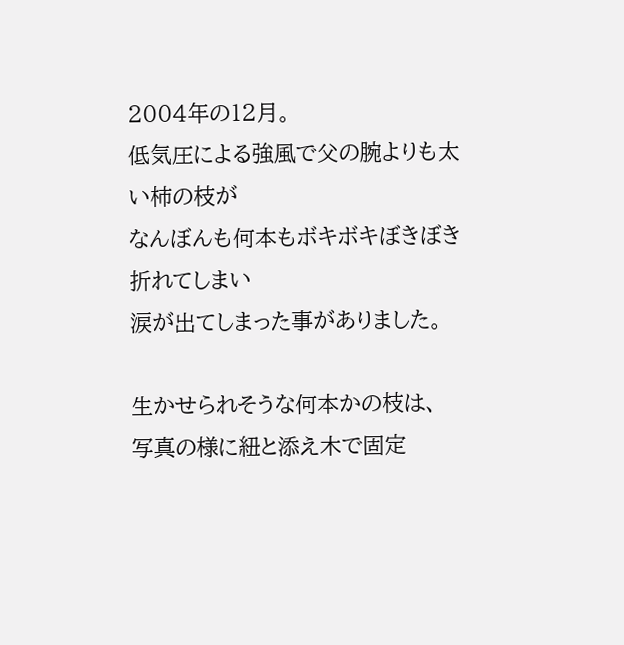2004年の12月。
低気圧による強風で父の腕よりも太い柿の枝が
なんぼんも何本もボキボキぼきぼき折れてしまい
涙が出てしまった事がありました。

生かせられそうな何本かの枝は、
写真の様に紐と添え木で固定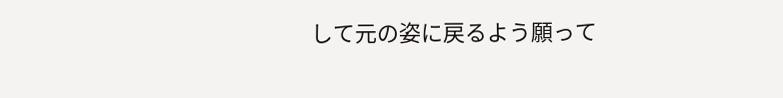して元の姿に戻るよう願って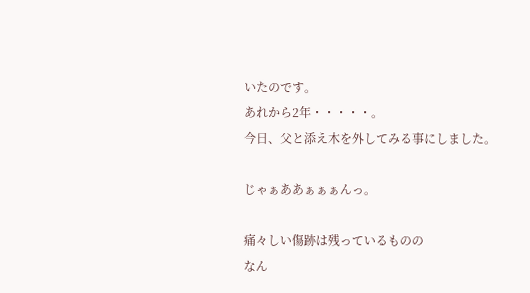いたのです。
あれから2年・・・・・。
今日、父と添え木を外してみる事にしました。

じゃぁああぁぁぁんっ。

痛々しい傷跡は残っているものの
なん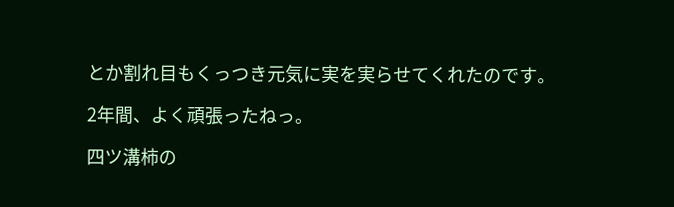とか割れ目もくっつき元気に実を実らせてくれたのです。

2年間、よく頑張ったねっ。

四ツ溝柿の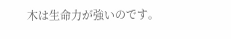木は生命力が強いのです。